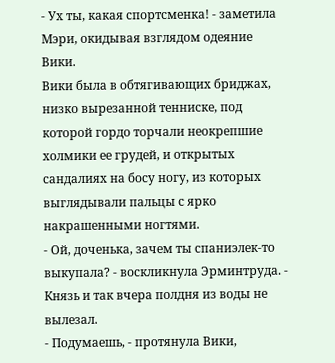- Ух ты, какая спортсменка! - заметила Мэри, окидывая взглядом одеяние Вики.
Вики была в обтягивающих бриджах, низко вырезанной тенниске, под которой гордо торчали неокрепшие холмики ее грудей, и открытых сандалиях на босу ногу, из которых выглядывали пальцы с ярко накрашенными ногтями.
- Ой, доченька, зачем ты спаниэлек-то выкупала? - воскликнула Эрминтруда. - Князь и так вчера полдня из воды не вылезал.
- Подумаешь, - протянула Вики,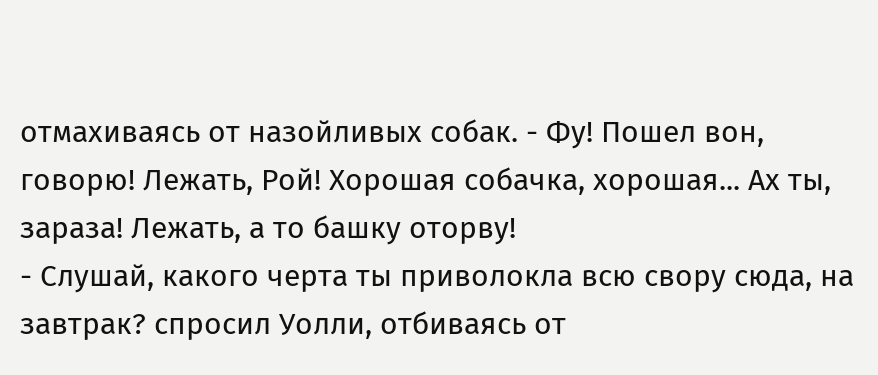отмахиваясь от назойливых собак. - Фу! Пошел вон, говорю! Лежать, Рой! Хорошая собачка, хорошая... Ах ты, зараза! Лежать, а то башку оторву!
- Слушай, какого черта ты приволокла всю свору сюда, на завтрак? спросил Уолли, отбиваясь от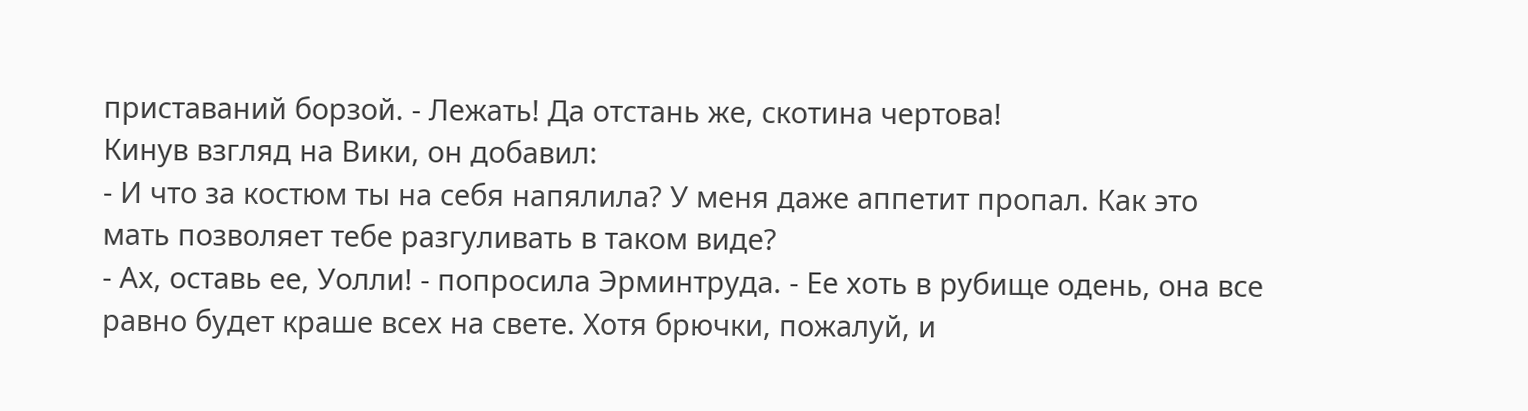приставаний борзой. - Лежать! Да отстань же, скотина чертова!
Кинув взгляд на Вики, он добавил:
- И что за костюм ты на себя напялила? У меня даже аппетит пропал. Как это мать позволяет тебе разгуливать в таком виде?
- Ах, оставь ее, Уолли! - попросила Эрминтруда. - Ее хоть в рубище одень, она все равно будет краше всех на свете. Хотя брючки, пожалуй, и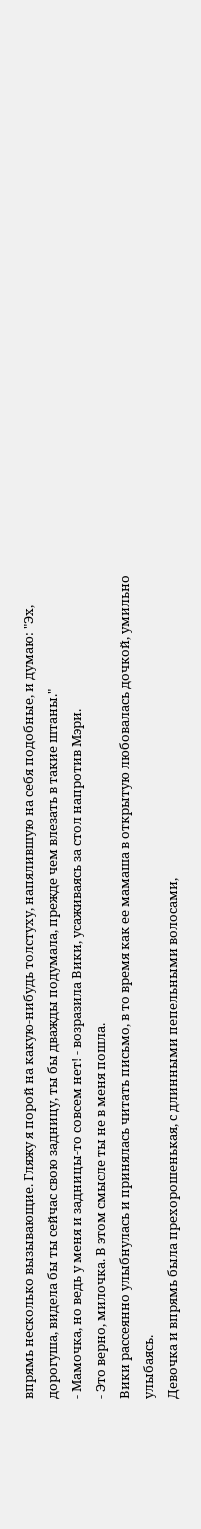впрямь несколько вызывающие. Гляжу я порой на какую-нибудь толстуху, напялившую на себя подобные, и думаю: "Эх, дорогуша, видела бы ты сейчас свою задницу, ты бы дважды подумала, прежде чем влезать в такие штаны."
- Мамочка, но ведь у меня и задницы-то совсем нет! - возразила Вики, усаживаясь за стол напротив Мэри.
- Это верно, милочка. В этом смысле ты не в меня пошла.
Вики рассеянно улыбнулась и принялась читать письмо, в то время как ее мамаша в открытую любовалась дочкой, умильно улыбаясь.
Девочка и впрямь была прехорошенькая, с длинными пепельными волосами,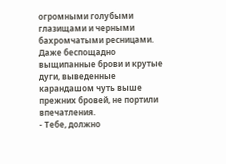огромными голубыми глазищами и черными бахромчатыми ресницами. Даже беспощадно выщипанные брови и крутые дуги, выведенные карандашом чуть выше прежних бровей, не портили впечатления.
- Тебе, должно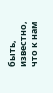быть, известно, что к нам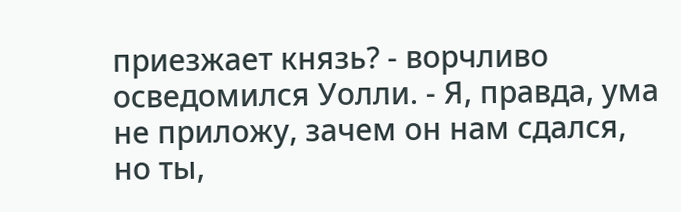приезжает князь? - ворчливо осведомился Уолли. - Я, правда, ума не приложу, зачем он нам сдался, но ты,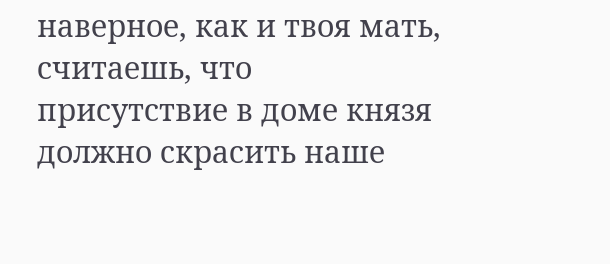наверное, как и твоя мать, считаешь, что присутствие в доме князя должно скрасить наше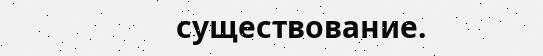существование.